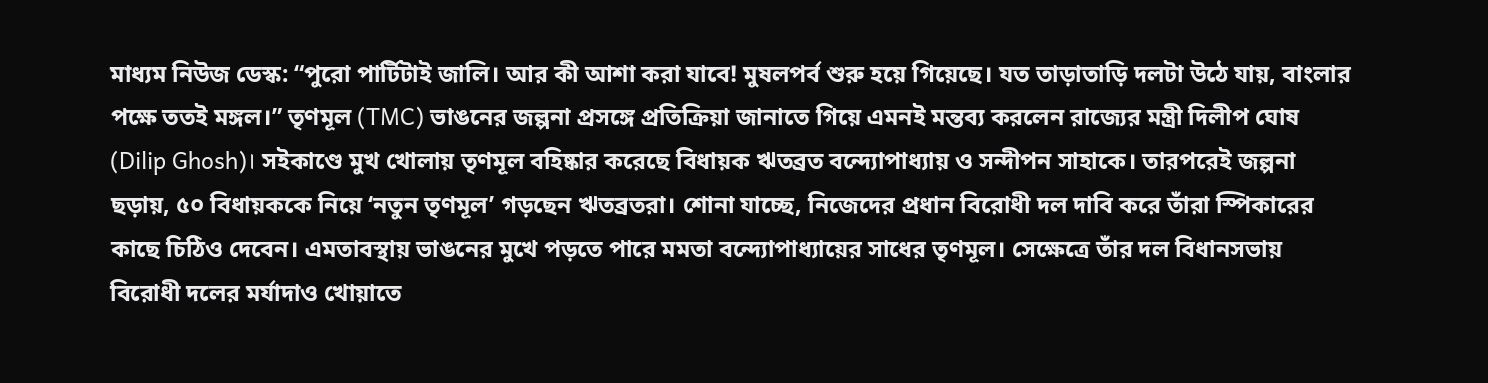মাধ্যম নিউজ ডেস্ক: “পুরো পার্টিটাই জালি। আর কী আশা করা যাবে! মুষলপর্ব শুরু হয়ে গিয়েছে। যত তাড়াতাড়ি দলটা উঠে যায়, বাংলার পক্ষে ততই মঙ্গল।” তৃণমূল (TMC) ভাঙনের জল্পনা প্রসঙ্গে প্রতিক্রিয়া জানাতে গিয়ে এমনই মন্তব্য করলেন রাজ্যের মন্ত্রী দিলীপ ঘোষ (Dilip Ghosh)। সইকাণ্ডে মুখ খোলায় তৃণমূল বহিষ্কার করেছে বিধায়ক ঋতব্রত বন্দ্যোপাধ্যায় ও সন্দীপন সাহাকে। তারপরেই জল্পনা ছড়ায়, ৫০ বিধায়ককে নিয়ে ‘নতুন তৃণমূল’ গড়ছেন ঋতব্রতরা। শোনা যাচ্ছে, নিজেদের প্রধান বিরোধী দল দাবি করে তাঁরা স্পিকারের কাছে চিঠিও দেবেন। এমতাবস্থায় ভাঙনের মুখে পড়তে পারে মমতা বন্দ্যোপাধ্যায়ের সাধের তৃণমূল। সেক্ষেত্রে তাঁর দল বিধানসভায় বিরোধী দলের মর্যাদাও খোয়াতে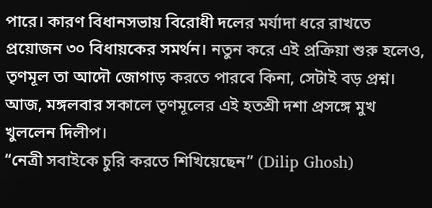পারে। কারণ বিধানসভায় বিরোধী দলের মর্যাদা ধরে রাখতে প্রয়োজন ৩০ বিধায়কের সমর্থন। নতুন করে এই প্রক্রিয়া শুরু হলেও, তৃণমূল তা আদৌ জোগাড় করতে পারবে কিনা, সেটাই বড় প্রশ্ন। আজ, মঙ্গলবার সকালে তৃণমূলের এই হতশ্রী দশা প্রসঙ্গে মুখ খুললেন দিলীপ।
“নেত্রী সবাইকে চুরি করতে শিখিয়েছেন” (Dilip Ghosh)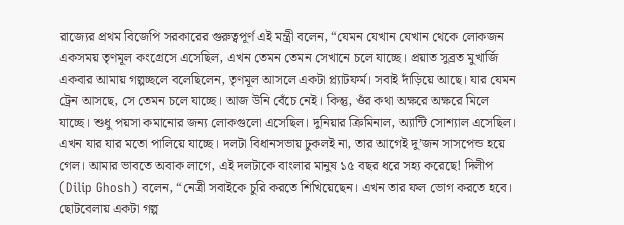রাজ্যের প্রথম বিজেপি সরকারের গুরুত্বপূর্ণ এই মন্ত্রী বলেন, “যেমন যেখান যেখান থেকে লোকজন একসময় তৃণমূল কংগ্রেসে এসেছিল, এখন তেমন তেমন সেখানে চলে যাচ্ছে। প্রয়াত সুব্রত মুখার্জি একবার আমায় গল্পচ্ছলে বলেছিলেন, তৃণমূল আসলে একটা প্ল্যাটফর্ম। সবাই দাঁড়িয়ে আছে। যার যেমন ট্রেন আসছে, সে তেমন চলে যাচ্ছে। আজ উনি বেঁচে নেই। কিন্তু, ওঁর কথা অক্ষরে অক্ষরে মিলে যাচ্ছে। শুধু পয়সা কমানোর জন্য লোকগুলো এসেছিল। দুনিয়ার ক্রিমিনাল, অ্যান্টি সোশ্যাল এসেছিল। এখন যার যার মতো পালিয়ে যাচ্ছে। দলটা বিধানসভায় ঢুকলই না, তার আগেই দু’জন সাসপেন্ড হয়ে গেল। আমার ভাবতে অবাক লাগে, এই দলটাকে বাংলার মানুষ ১৫ বছর ধরে সহ্য করেছে! দিলীপ (Dilip Ghosh) বলেন, “নেত্রী সবাইকে চুরি করতে শিখিয়েছেন। এখন তার ফল ভোগ করতে হবে। ছোটবেলায় একটা গল্প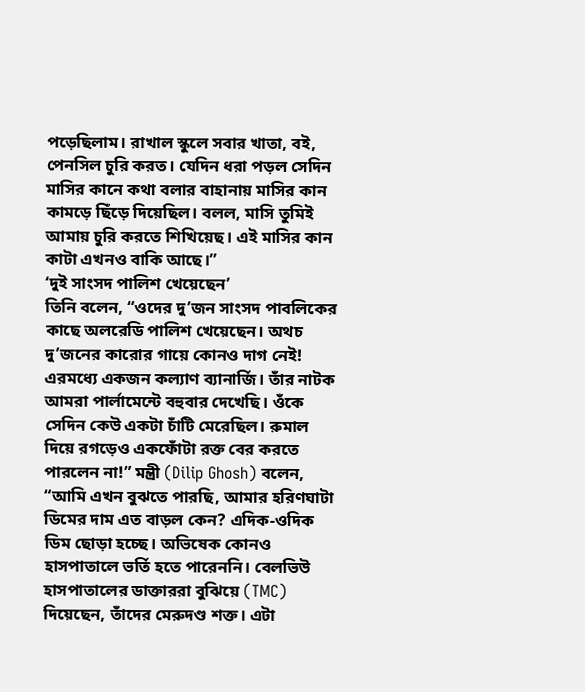পড়েছিলাম। রাখাল স্কুলে সবার খাতা, বই, পেনসিল চুরি করত। যেদিন ধরা পড়ল সেদিন মাসির কানে কথা বলার বাহানায় মাসির কান কামড়ে ছিঁড়ে দিয়েছিল। বলল, মাসি তুমিই আমায় চুরি করতে শিখিয়েছ। এই মাসির কান কাটা এখনও বাকি আছে।”
‘দুই সাংসদ পালিশ খেয়েছেন’
তিনি বলেন, “ওদের দু’জন সাংসদ পাবলিকের কাছে অলরেডি পালিশ খেয়েছেন। অথচ দু’জনের কারোর গায়ে কোনও দাগ নেই! এরমধ্যে একজন কল্যাণ ব্যানার্জি। তাঁর নাটক আমরা পার্লামেন্টে বহুবার দেখেছি। ওঁকে সেদিন কেউ একটা চাঁটি মেরেছিল। রুমাল দিয়ে রগড়েও একফোঁটা রক্ত বের করতে পারলেন না!” মন্ত্রী (Dilip Ghosh) বলেন, “আমি এখন বুঝতে পারছি, আমার হরিণঘাটা ডিমের দাম এত বাড়ল কেন? এদিক-ওদিক ডিম ছোড়া হচ্ছে। অভিষেক কোনও হাসপাতালে ভর্তি হতে পারেননি। বেলভিউ হাসপাতালের ডাক্তাররা বুঝিয়ে (TMC) দিয়েছেন, তাঁদের মেরুদণ্ড শক্ত। এটা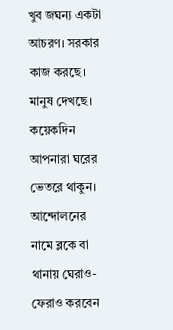খুব জঘন্য একটা আচরণ। সরকার কাজ করছে। মানুষ দেখছে। কয়েকদিন আপনারা ঘরের ভেতরে থাকুন। আন্দোলনের নামে ব্লকে বা থানায় ঘেরাও-ফেরাও করবেন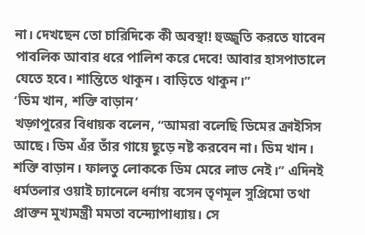না। দেখছেন তো চারিদিকে কী অবস্থা! হুজ্জুতি করতে যাবেন পাবলিক আবার ধরে পালিশ করে দেবে! আবার হাসপাতালে যেতে হবে। শান্তিতে থাকুন। বাড়িতে থাকুন।”
‘ডিম খান, শক্তি বাড়ান’
খড়্গপুরের বিধায়ক বলেন, “আমরা বলেছি ডিমের ক্রাইসিস আছে। ডিম এঁর তাঁর গায়ে ছুড়ে নষ্ট করবেন না। ডিম খান। শক্তি বাড়ান। ফালতু লোককে ডিম মেরে লাভ নেই।” এদিনই ধর্মতলার ওয়াই চ্যানেলে ধর্নায় বসেন তৃণমূল সুপ্রিমো তথা প্রাক্তন মুখ্যমন্ত্রী মমতা বন্দ্যোপাধ্যায়। সে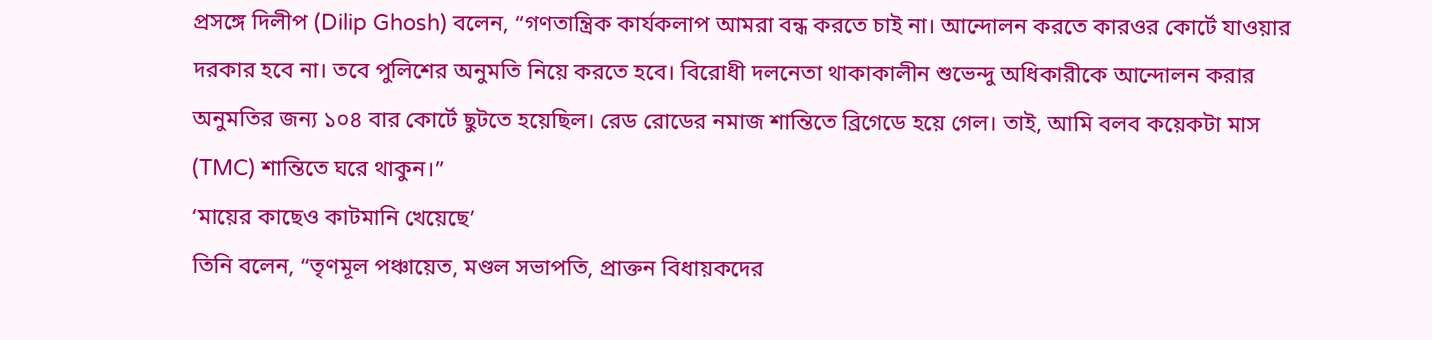প্রসঙ্গে দিলীপ (Dilip Ghosh) বলেন, “গণতান্ত্রিক কার্যকলাপ আমরা বন্ধ করতে চাই না। আন্দোলন করতে কারওর কোর্টে যাওয়ার দরকার হবে না। তবে পুলিশের অনুমতি নিয়ে করতে হবে। বিরোধী দলনেতা থাকাকালীন শুভেন্দু অধিকারীকে আন্দোলন করার অনুমতির জন্য ১০৪ বার কোর্টে ছুটতে হয়েছিল। রেড রোডের নমাজ শান্তিতে ব্রিগেডে হয়ে গেল। তাই, আমি বলব কয়েকটা মাস (TMC) শান্তিতে ঘরে থাকুন।”
‘মায়ের কাছেও কাটমানি খেয়েছে’
তিনি বলেন, “তৃণমূল পঞ্চায়েত, মণ্ডল সভাপতি, প্রাক্তন বিধায়কদের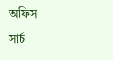অফিস সার্চ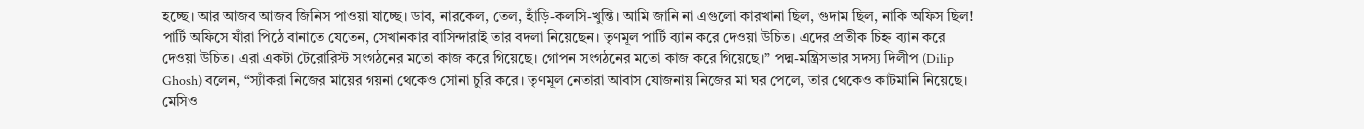হচ্ছে। আর আজব আজব জিনিস পাওয়া যাচ্ছে। ডাব, নারকেল, তেল, হাঁড়ি-কলসি-খুন্তি। আমি জানি না এগুলো কারখানা ছিল, গুদাম ছিল, নাকি অফিস ছিল! পার্টি অফিসে যাঁরা পিঠে বানাতে যেতেন, সেখানকার বাসিন্দারাই তার বদলা নিয়েছেন। তৃণমূল পার্টি ব্যান করে দেওয়া উচিত। এদের প্রতীক চিহ্ন ব্যান করে দেওয়া উচিত। এরা একটা টেরোরিস্ট সংগঠনের মতো কাজ করে গিয়েছে। গোপন সংগঠনের মতো কাজ করে গিয়েছে।” পদ্ম-মন্ত্রিসভার সদস্য দিলীপ (Dilip Ghosh) বলেন, “স্যাঁকরা নিজের মায়ের গয়না থেকেও সোনা চুরি করে। তৃণমূল নেতারা আবাস যোজনায় নিজের মা ঘর পেলে, তার থেকেও কাটমানি নিয়েছে। মেসিও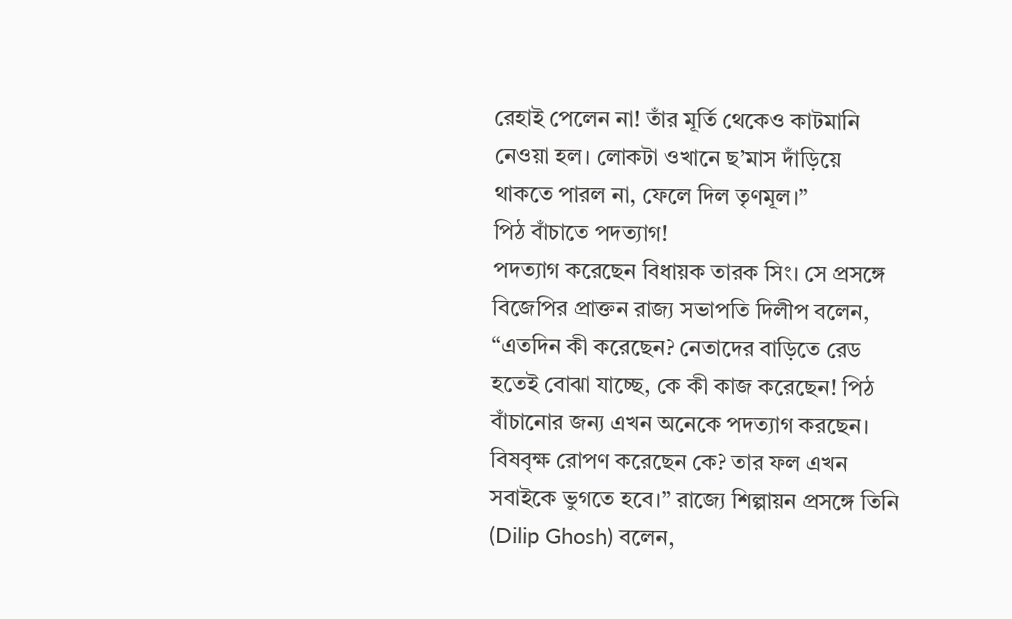রেহাই পেলেন না! তাঁর মূর্তি থেকেও কাটমানি নেওয়া হল। লোকটা ওখানে ছ’মাস দাঁড়িয়ে থাকতে পারল না, ফেলে দিল তৃণমূল।”
পিঠ বাঁচাতে পদত্যাগ!
পদত্যাগ করেছেন বিধায়ক তারক সিং। সে প্রসঙ্গে বিজেপির প্রাক্তন রাজ্য সভাপতি দিলীপ বলেন, “এতদিন কী করেছেন? নেতাদের বাড়িতে রেড হতেই বোঝা যাচ্ছে, কে কী কাজ করেছেন! পিঠ বাঁচানোর জন্য এখন অনেকে পদত্যাগ করছেন। বিষবৃক্ষ রোপণ করেছেন কে? তার ফল এখন সবাইকে ভুগতে হবে।” রাজ্যে শিল্পায়ন প্রসঙ্গে তিনি (Dilip Ghosh) বলেন,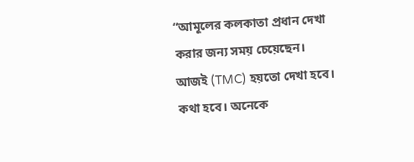“আমূলের কলকাতা প্রধান দেখা করার জন্য সময় চেয়েছেন। আজই (TMC) হয়তো দেখা হবে। কথা হবে। অনেকে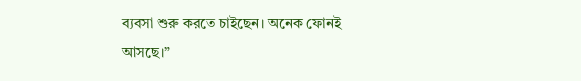ব্যবসা শুরু করতে চাইছেন। অনেক ফোনই আসছে।”